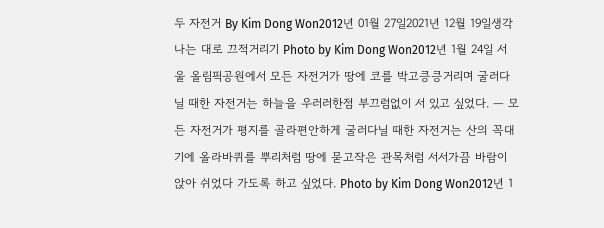두 자전거 By Kim Dong Won2012년 01월 27일2021년 12월 19일생각나는 대로 끄적거리기 Photo by Kim Dong Won2012년 1월 24일 서울 올림픽공원에서 모든 자전거가 땅에 코를 박고킁킁거리며 굴러다닐 때한 자전거는 하늘을 우러러한점 부끄럼없이 서 있고 싶었다. — 모든 자전거가 평지를 골라편안하게 굴러다닐 때한 자전거는 산의 꼭대기에 올라바퀴를 뿌리처럼 땅에 묻고작은 관목처럼 서서가끔 바람이 앉아 쉬었다 가도록 하고 싶었다. Photo by Kim Dong Won2012년 1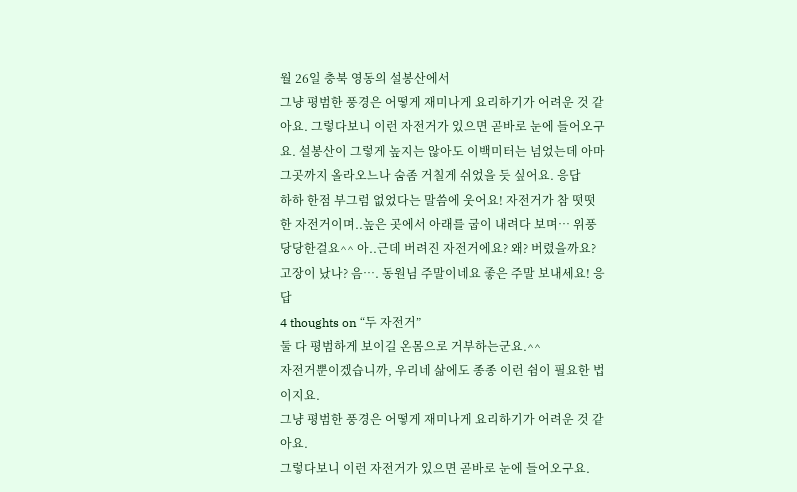월 26일 충북 영동의 설봉산에서
그냥 평범한 풍경은 어떻게 재미나게 요리하기가 어려운 것 같아요. 그렇다보니 이런 자전거가 있으면 곧바로 눈에 들어오구요. 설봉산이 그렇게 높지는 않아도 이백미터는 넘었는데 아마 그곳까지 올라오느나 숨좀 거칠게 쉬었을 듯 싶어요. 응답
하하 한점 부그럼 없었다는 말씀에 웃어요! 자전거가 참 떳떳한 자전거이며..높은 곳에서 아래를 굽이 내려다 보며… 위풍당당한걸요^^ 아..근데 버려진 자전거에요? 왜? 버렸을까요? 고장이 났나? 음…. 동원님 주말이네요 좋은 주말 보내세요! 응답
4 thoughts on “두 자전거”
둘 다 평범하게 보이길 온몸으로 거부하는군요.^^
자전거뿐이겠습니까, 우리네 삶에도 종종 이런 쉼이 필요한 법이지요.
그냥 평범한 풍경은 어떻게 재미나게 요리하기가 어려운 것 같아요.
그렇다보니 이런 자전거가 있으면 곧바로 눈에 들어오구요.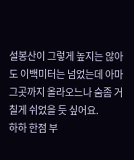설봉산이 그렇게 높지는 않아도 이백미터는 넘었는데 아마 그곳까지 올라오느나 숨좀 거칠게 쉬었을 듯 싶어요.
하하 한점 부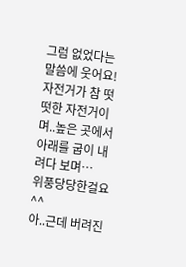그럼 없었다는 말씀에 웃어요!
자전거가 참 떳떳한 자전거이며..높은 곳에서 아래를 굽이 내려다 보며…
위풍당당한걸요^^
아..근데 버려진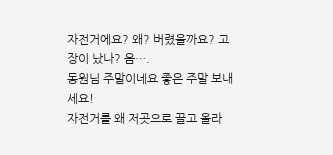자전거에요? 왜? 버렸을까요? 고장이 났나? 음….
동원님 주말이네요 좋은 주말 보내세요!
자전거를 왜 저곳으로 끌고 올라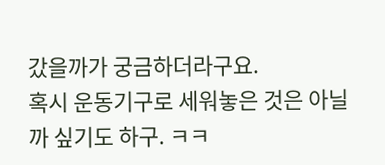갔을까가 궁금하더라구요.
혹시 운동기구로 세워놓은 것은 아닐까 싶기도 하구. ㅋㅋ